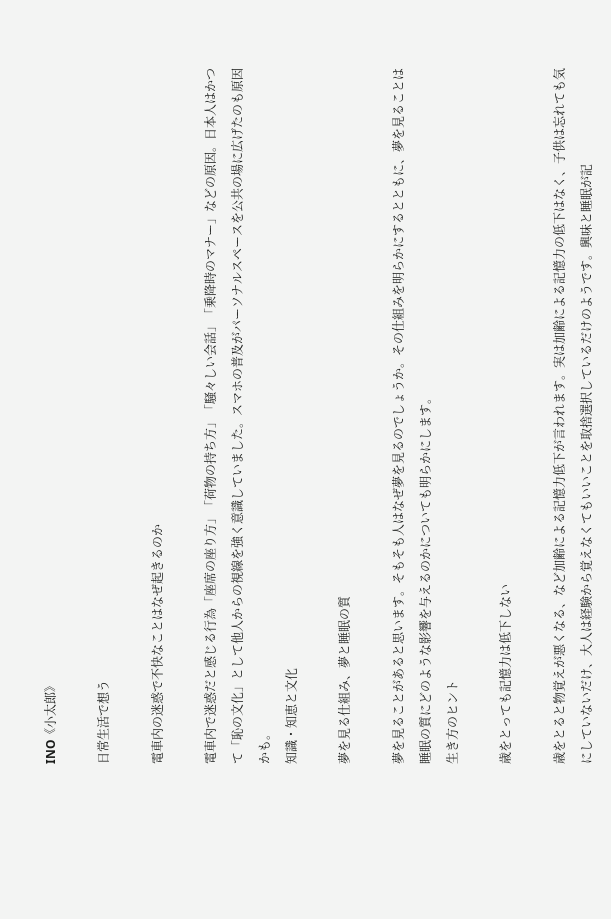INO《小太郎》

日常生活で想う

電車内の迷惑で不快なことはなぜ起きるのか

電車内で迷惑だと感じる行為「座席の座り方」「荷物の持ち方」「騒々しい会話」「乗降時のマナー」などの原因。日本人はかつて「恥の文化」として他人からの視線を強く意識していました。スマホの普及がパーソナルスペースを公共の場に広げたのも原因かも。
知識・知恵と文化

夢を見る仕組み、夢と睡眠の質

夢を見ることがあると思います。そもそも人はなぜ夢を見るのでしょうか。その仕組みを明らかにするとともに、夢を見ることは睡眠の質にどのような影響を与えるのかについても明らかにします。
生き方のヒント

歳をとっても記憶力は低下しない

歳をとると物覚えが悪くなる、など加齢による記憶力低下が言われます。実は加齢による記憶力の低下はなく、子供は忘れても気にしていないだけ、大人は経験から覚えなくてもいいことを取捨選択しているだけのようです。興味と睡眠が記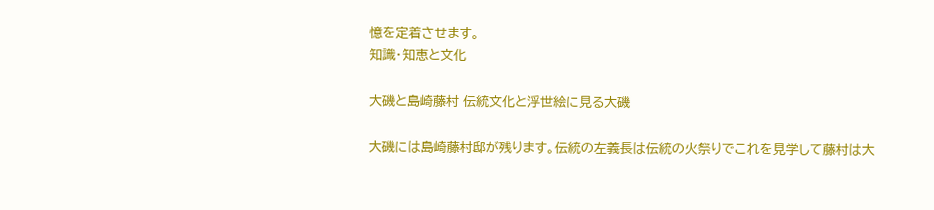憶を定着させます。
知識・知恵と文化

大磯と島崎藤村 伝統文化と浮世絵に見る大磯

大磯には島崎藤村邸が残ります。伝統の左義長は伝統の火祭りでこれを見学して藤村は大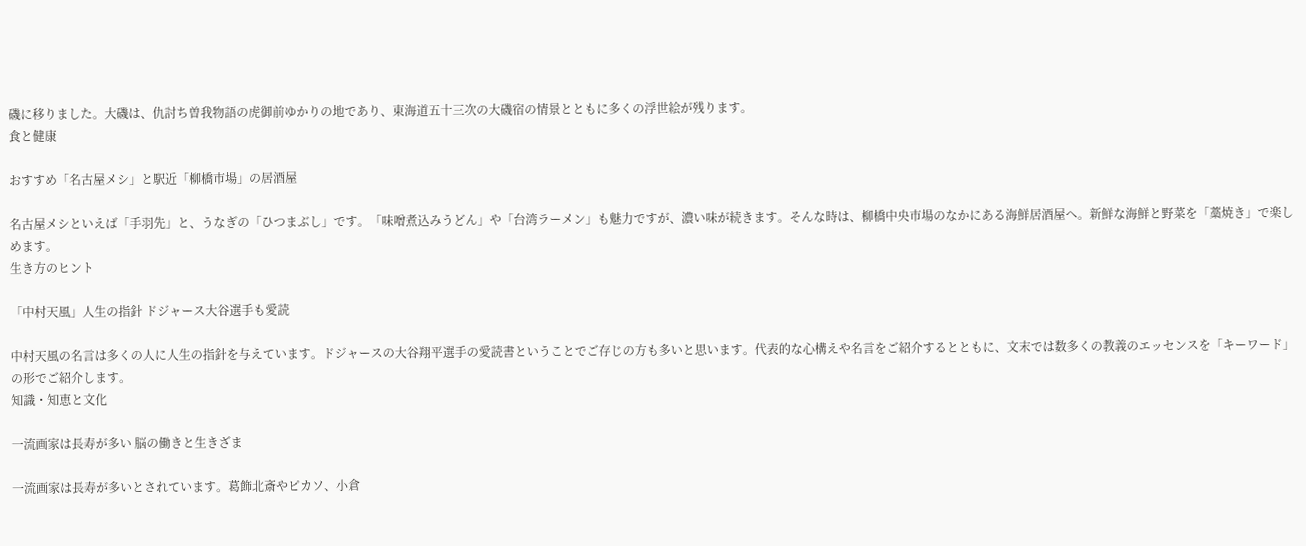磯に移りました。大磯は、仇討ち曽我物語の虎御前ゆかりの地であり、東海道五十三次の大磯宿の情景とともに多くの浮世絵が残ります。
食と健康

おすすめ「名古屋メシ」と駅近「柳橋市場」の居酒屋

名古屋メシといえば「手羽先」と、うなぎの「ひつまぶし」です。「味噌煮込みうどん」や「台湾ラーメン」も魅力ですが、濃い味が続きます。そんな時は、柳橋中央市場のなかにある海鮮居酒屋へ。新鮮な海鮮と野菜を「藁焼き」で楽しめます。
生き方のヒント

「中村天風」人生の指針 ドジャース大谷選手も愛読

中村天風の名言は多くの人に人生の指針を与えています。ドジャースの大谷翔平選手の愛読書ということでご存じの方も多いと思います。代表的な心構えや名言をご紹介するとともに、文末では数多くの教義のエッセンスを「キーワード」の形でご紹介します。
知識・知恵と文化

一流画家は長寿が多い 脳の働きと生きざま

一流画家は長寿が多いとされています。葛飾北斎やピカソ、小倉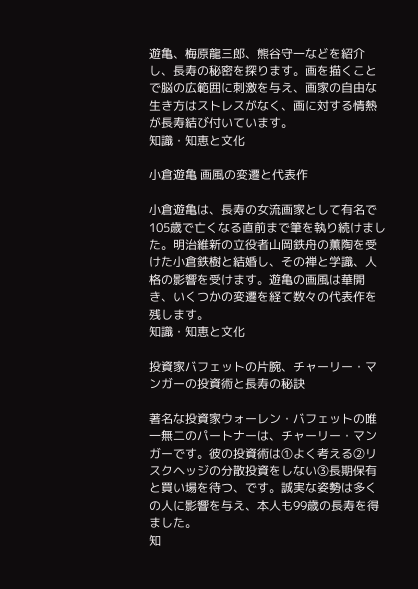遊亀、梅原龍三郎、熊谷守一などを紹介し、長寿の秘密を探ります。画を描くことで脳の広範囲に刺激を与え、画家の自由な生き方はストレスがなく、画に対する情熱が長寿結び付いています。
知識・知恵と文化

小倉遊亀 画風の変遷と代表作

小倉遊亀は、長寿の女流画家として有名で105歳で亡くなる直前まで筆を執り続けました。明治維新の立役者山岡鉄舟の薫陶を受けた小倉鉄樹と結婚し、その禅と学識、人格の影響を受けます。遊亀の画風は華開き、いくつかの変遷を経て数々の代表作を残します。
知識・知恵と文化

投資家バフェットの片腕、チャーリー・マンガーの投資術と長寿の秘訣

著名な投資家ウォーレン・バフェットの唯一無二のパートナーは、チャーリー・マンガーです。彼の投資術は①よく考える②リスクヘッジの分散投資をしない③長期保有と買い場を待つ、です。誠実な姿勢は多くの人に影響を与え、本人も99歳の長寿を得ました。
知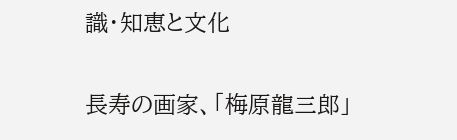識・知恵と文化

長寿の画家、「梅原龍三郎」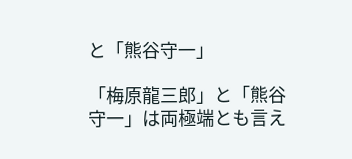と「熊谷守一」

「梅原龍三郎」と「熊谷守一」は両極端とも言え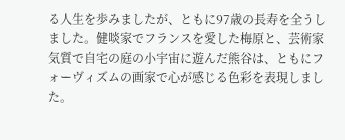る人生を歩みましたが、ともに97歳の長寿を全うしました。健啖家でフランスを愛した梅原と、芸術家気質で自宅の庭の小宇宙に遊んだ熊谷は、ともにフォーヴィズムの画家で心が感じる色彩を表現しました。